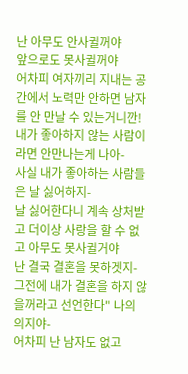난 아무도 안사귈꺼야
앞으로도 못사귈꺼야
어차피 여자끼리 지내는 공간에서 노력만 안하면 남자를 안 만날 수 있는거니깐!
내가 좋아하지 않는 사람이라면 안만나는게 나아-
사실 내가 좋아하는 사람들은 날 싫어하지-
날 싫어한다니 계속 상처받고 더이상 사랑을 할 수 없고 아무도 못사귈거야
난 결국 결혼을 못하겟지-
그전에 내가 결혼을 하지 않을꺼라고 선언한다" 나의 의지야-
어차피 난 남자도 없고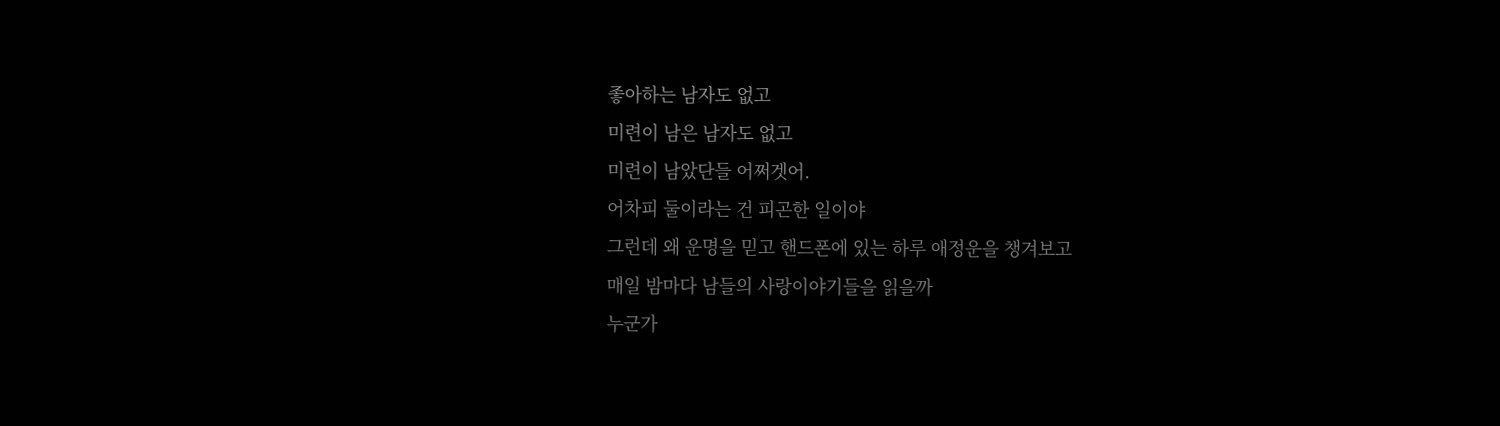좋아하는 남자도 없고
미련이 남은 남자도 없고
미련이 남았단들 어쩌겟어.
어차피 둘이라는 건 피곤한 일이야
그런데 왜 운명을 믿고 핸드폰에 있는 하루 애정운을 챙겨보고
매일 밤마다 남들의 사랑이야기들을 읽을까
누군가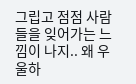그립고 점점 사람들을 잊어가는 느낌이 나지.. 왜 우울하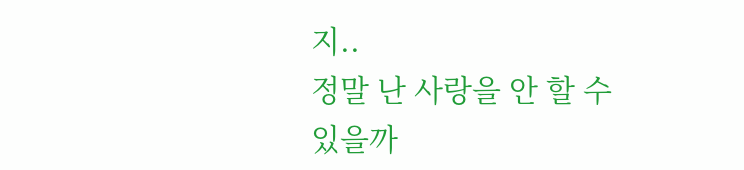지..
정말 난 사랑을 안 할 수 있을까